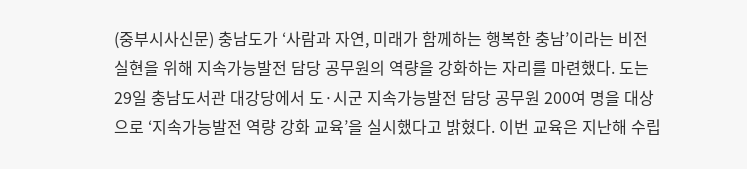(중부시사신문) 충남도가 ‘사람과 자연, 미래가 함께하는 행복한 충남’이라는 비전 실현을 위해 지속가능발전 담당 공무원의 역량을 강화하는 자리를 마련했다. 도는 29일 충남도서관 대강당에서 도·시군 지속가능발전 담당 공무원 200여 명을 대상으로 ‘지속가능발전 역량 강화 교육’을 실시했다고 밝혔다. 이번 교육은 지난해 수립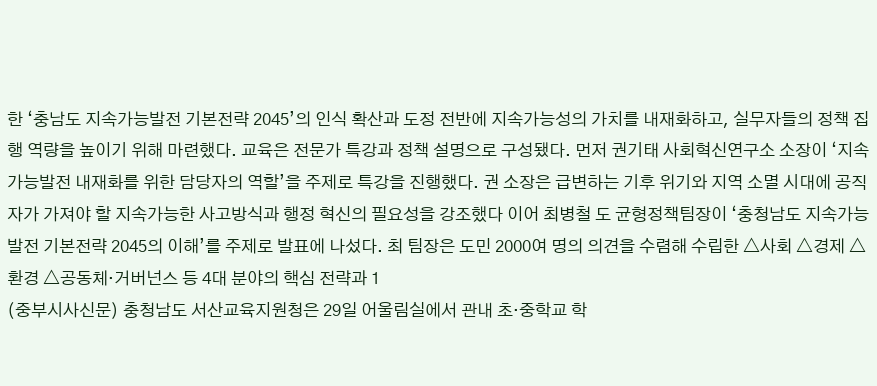한 ‘충남도 지속가능발전 기본전략 2045’의 인식 확산과 도정 전반에 지속가능성의 가치를 내재화하고, 실무자들의 정책 집행 역량을 높이기 위해 마련했다. 교육은 전문가 특강과 정책 설명으로 구성됐다. 먼저 권기태 사회혁신연구소 소장이 ‘지속가능발전 내재화를 위한 담당자의 역할’을 주제로 특강을 진행했다. 권 소장은 급변하는 기후 위기와 지역 소멸 시대에 공직자가 가져야 할 지속가능한 사고방식과 행정 혁신의 필요성을 강조했다 이어 최병철 도 균형정책팀장이 ‘충청남도 지속가능발전 기본전략 2045의 이해’를 주제로 발표에 나섰다. 최 팀장은 도민 2000여 명의 의견을 수렴해 수립한 △사회 △경제 △환경 △공동체·거버넌스 등 4대 분야의 핵심 전략과 1
(중부시사신문) 충청남도 서산교육지원청은 29일 어울림실에서 관내 초·중학교 학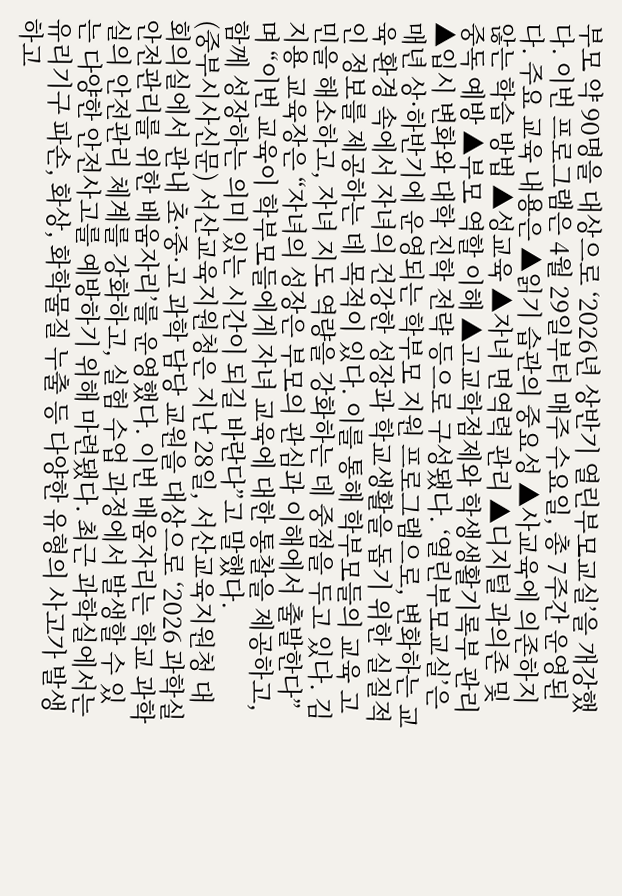부모 약 90명을 대상으로 ‘2026년 상반기 열린부모교실’을 개강했다. 이번 프로그램은 4월 29일부터 매주 수요일, 총 7주간 운영된다. 주요 교육 내용은 ▲읽기 습관의 중요성 ▲사교육에 의존하지 않는 학습 방법 ▲성교육 ▲자녀 면역력 관리 ▲디지털 과의존 및 중독 예방 ▲부모 역할 이해 ▲고교학점제와 학생생활기록부 관리 ▲입시 변화와 대학 진학 전략 등으로 구성됐다. ‘열린부모교실’은 매년 상·하반기에 운영되는 학부모 지원 프로그램으로, 변화하는 교육 환경 속에서 자녀의 건강한 성장과 학교생활을 돕기 위한 실질적인 정보를 제공하는 데 목적이 있다. 이를 통해 학부모들의 교육 고민을 해소하고, 자녀 지도 역량을 강화하는 데 중점을 두고 있다. 김지용 교육장은 “자녀의 성장은 부모의 관심과 이해에서 출발한다”며 “이번 교육이 학부모들에게 자녀 교육에 대한 통찰을 제공하고, 함께 성장하는 의미 있는 시간이 되길 바란다”고 말했다.
(중부시사신문) 서산교육지원청은 지난 28일, 서산교육지원청 대회의실에서 관내 초·중·고 과학 담당 교원을 대상으로 ‘2026 과학실 안전관리를 위한 배움자리’를 운영했다. 이번 배움자리는 학교 과학실의 안전관리 체계를 강화하고, 실험 수업 과정에서 발생할 수 있는 다양한 안전사고를 예방하기 위해 마련됐다. 최근 과학실에서는 유리기구 파손, 화상, 화학물질 누출 등 다양한 유형의 사고가 발생하고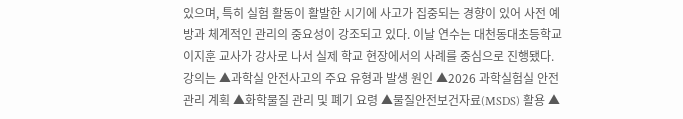있으며, 특히 실험 활동이 활발한 시기에 사고가 집중되는 경향이 있어 사전 예방과 체계적인 관리의 중요성이 강조되고 있다. 이날 연수는 대천동대초등학교 이지훈 교사가 강사로 나서 실제 학교 현장에서의 사례를 중심으로 진행됐다. 강의는 ▲과학실 안전사고의 주요 유형과 발생 원인 ▲2026 과학실험실 안전관리 계획 ▲화학물질 관리 및 폐기 요령 ▲물질안전보건자료(MSDS) 활용 ▲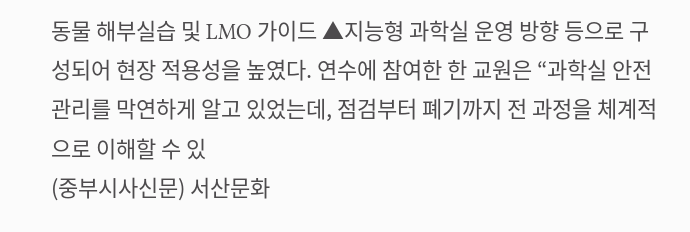동물 해부실습 및 LMO 가이드 ▲지능형 과학실 운영 방향 등으로 구성되어 현장 적용성을 높였다. 연수에 참여한 한 교원은 “과학실 안전관리를 막연하게 알고 있었는데, 점검부터 폐기까지 전 과정을 체계적으로 이해할 수 있
(중부시사신문) 서산문화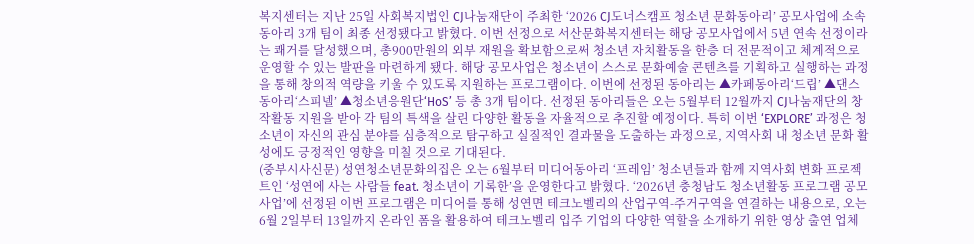복지센터는 지난 25일 사회복지법인 CJ나눔재단이 주최한 ‘2026 CJ도너스캠프 청소년 문화동아리’ 공모사업에 소속 동아리 3개 팀이 최종 선정됐다고 밝혔다. 이번 선정으로 서산문화복지센터는 해당 공모사업에서 5년 연속 선정이라는 쾌거를 달성했으며, 총900만원의 외부 재원을 확보함으로써 청소년 자치활동을 한층 더 전문적이고 체계적으로 운영할 수 있는 발판을 마련하게 됐다. 해당 공모사업은 청소년이 스스로 문화예술 콘텐츠를 기획하고 실행하는 과정을 통해 창의적 역량을 키울 수 있도록 지원하는 프로그램이다. 이번에 선정된 동아리는 ▲카페동아리‘드립’ ▲댄스동아리‘스피넬’ ▲청소년응원단‘HoS’ 등 총 3개 팀이다. 선정된 동아리들은 오는 5월부터 12월까지 CJ나눔재단의 창작활동 지원을 받아 각 팀의 특색을 살린 다양한 활동을 자율적으로 추진할 예정이다. 특히 이번 ‘EXPLORE’ 과정은 청소년이 자신의 관심 분야를 심층적으로 탐구하고 실질적인 결과물을 도출하는 과정으로, 지역사회 내 청소년 문화 활성에도 긍정적인 영향을 미칠 것으로 기대된다.
(중부시사신문) 성연청소년문화의집은 오는 6월부터 미디어동아리 ‘프레임’ 청소년들과 함께 지역사회 변화 프로젝트인 ‘성연에 사는 사람들 feat. 청소년이 기록한’을 운영한다고 밝혔다. ‘2026년 충청남도 청소년활동 프로그램 공모사업’에 선정된 이번 프로그램은 미디어를 통해 성연면 테크노벨리의 산업구역-주거구역을 연결하는 내용으로, 오는 6월 2일부터 13일까지 온라인 폼을 활용하여 테크노벨리 입주 기업의 다양한 역할을 소개하기 위한 영상 출연 업체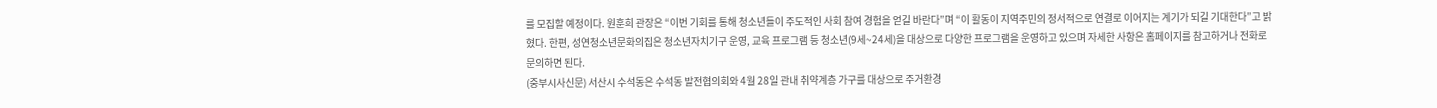를 모집할 예정이다. 원훈희 관장은 “이번 기회를 통해 청소년들이 주도적인 사회 참여 경험을 얻길 바란다”며 “이 활동이 지역주민의 정서적으로 연결로 이어지는 계기가 되길 기대한다”고 밝혔다. 한편, 성연청소년문화의집은 청소년자치기구 운영, 교육 프로그램 등 청소년(9세~24세)을 대상으로 다양한 프로그램을 운영하고 있으며 자세한 사항은 홈페이지를 참고하거나 전화로 문의하면 된다.
(중부시사신문) 서산시 수석동은 수석동 발전협의회와 4월 28일 관내 취약계층 가구를 대상으로 주거환경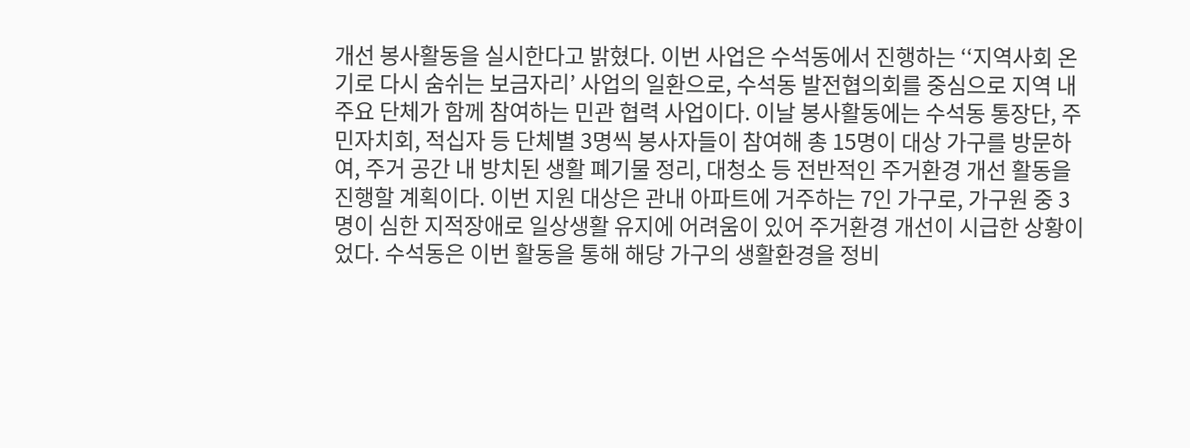개선 봉사활동을 실시한다고 밝혔다. 이번 사업은 수석동에서 진행하는 ‘‘지역사회 온기로 다시 숨쉬는 보금자리’ 사업의 일환으로, 수석동 발전협의회를 중심으로 지역 내 주요 단체가 함께 참여하는 민관 협력 사업이다. 이날 봉사활동에는 수석동 통장단, 주민자치회, 적십자 등 단체별 3명씩 봉사자들이 참여해 총 15명이 대상 가구를 방문하여, 주거 공간 내 방치된 생활 폐기물 정리, 대청소 등 전반적인 주거환경 개선 활동을 진행할 계획이다. 이번 지원 대상은 관내 아파트에 거주하는 7인 가구로, 가구원 중 3명이 심한 지적장애로 일상생활 유지에 어려움이 있어 주거환경 개선이 시급한 상황이었다. 수석동은 이번 활동을 통해 해당 가구의 생활환경을 정비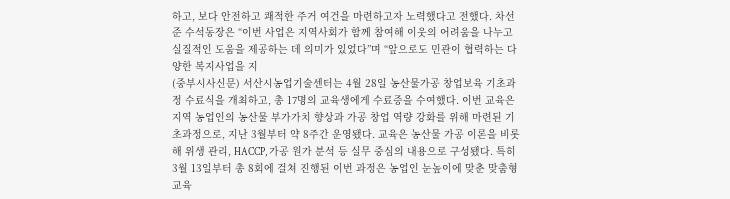하고, 보다 안전하고 쾌적한 주거 여건을 마련하고자 노력했다고 전했다. 차선준 수석동장은 “이번 사업은 지역사회가 함께 참여해 이웃의 어려움을 나누고 실질적인 도움을 제공하는 데 의미가 있었다”며 “앞으로도 민관이 협력하는 다양한 복지사업을 지
(중부시사신문) 서산시농업기술센터는 4월 28일 농산물가공 창업보육 기초과정 수료식을 개최하고, 총 17명의 교육생에게 수료증을 수여했다. 이번 교육은 지역 농업인의 농산물 부가가치 향상과 가공 창업 역량 강화를 위해 마련된 기초과정으로, 지난 3월부터 약 8주간 운영됐다. 교육은 농산물 가공 이론을 비롯해 위생 관리, HACCP, 가공 원가 분석 등 실무 중심의 내용으로 구성됐다. 특히 3월 13일부터 총 8회에 걸쳐 진행된 이번 과정은 농업인 눈높이에 맞춘 맞춤형 교육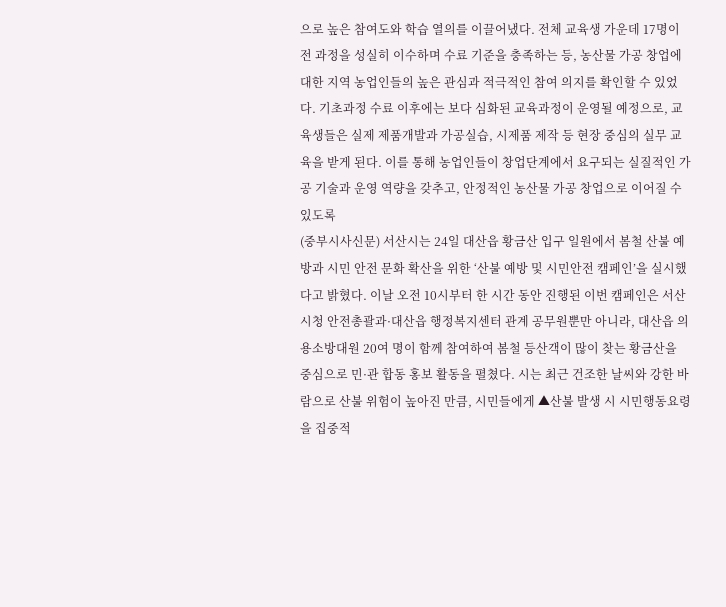으로 높은 참여도와 학습 열의를 이끌어냈다. 전체 교육생 가운데 17명이 전 과정을 성실히 이수하며 수료 기준을 충족하는 등, 농산물 가공 창업에 대한 지역 농업인들의 높은 관심과 적극적인 참여 의지를 확인할 수 있었다. 기초과정 수료 이후에는 보다 심화된 교육과정이 운영될 예정으로, 교육생들은 실제 제품개발과 가공실습, 시제품 제작 등 현장 중심의 실무 교육을 받게 된다. 이를 통해 농업인들이 창업단계에서 요구되는 실질적인 가공 기술과 운영 역량을 갖추고, 안정적인 농산물 가공 창업으로 이어질 수 있도록
(중부시사신문) 서산시는 24일 대산읍 황금산 입구 일원에서 봄철 산불 예방과 시민 안전 문화 확산을 위한 ‘산불 예방 및 시민안전 캠페인’을 실시했다고 밝혔다. 이날 오전 10시부터 한 시간 동안 진행된 이번 캠페인은 서산시청 안전총괄과·대산읍 행정복지센터 관계 공무원뿐만 아니라, 대산읍 의용소방대원 20여 명이 함께 참여하여 봄철 등산객이 많이 찾는 황금산을 중심으로 민·관 합동 홍보 활동을 펼쳤다. 시는 최근 건조한 날씨와 강한 바람으로 산불 위험이 높아진 만큼, 시민들에게 ▲산불 발생 시 시민행동요령을 집중적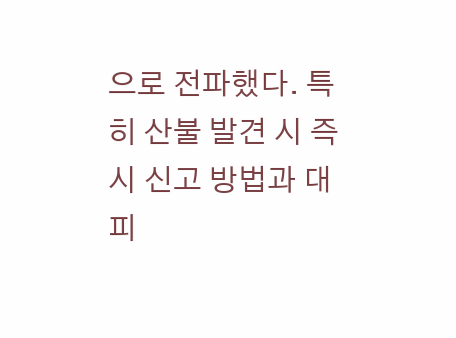으로 전파했다. 특히 산불 발견 시 즉시 신고 방법과 대피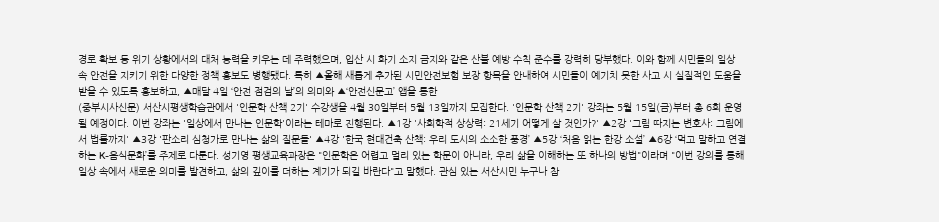경로 확보 등 위기 상황에서의 대처 능력을 키우는 데 주력했으며, 입산 시 화기 소지 금지와 같은 산불 예방 수칙 준수를 강력히 당부했다. 이와 함께 시민들의 일상 속 안전을 지키기 위한 다양한 정책 홍보도 병행됐다. 특히 ▲올해 새롭게 추가된 시민안전보험 보장 항목을 안내하여 시민들이 예기치 못한 사고 시 실질적인 도움을 받을 수 있도록 홍보하고, ▲매달 4일 ‘안전 점검의 날’의 의미와 ▲‘안전신문고’ 앱을 통한
(중부시사신문) 서산시평생학습관에서 '인문학 산책 2기' 수강생을 4월 30일부터 5월 13일까지 모집한다. '인문학 산책 2기' 강좌는 5월 15일(금)부터 총 6회 운영될 예정이다. 이번 강좌는 '일상에서 만나는 인문학'이라는 테마로 진행된다. ▲1강 '사회학적 상상력: 21세기 어떻게 살 것인가?' ▲2강 '그림 따지는 변호사: 그림에서 법률까지' ▲3강 '판소리 심청가로 만나는 삶의 질문들' ▲4강 '한국 현대건축 산책: 우리 도시의 소소한 풍경’ ▲5강 ‘처음 읽는 한강 소설’ ▲6강 ‘먹고 말하고 연결하는 K-음식문화’를 주제로 다룬다. 성기영 평생교육과장은 "인문학은 어렵고 멀리 있는 학문이 아니라, 우리 삶을 이해하는 또 하나의 방법"이라며 "이번 강의를 통해 일상 속에서 새로운 의미를 발견하고, 삶의 깊이를 더하는 계기가 되길 바란다"고 말했다. 관심 있는 서산시민 누구나 참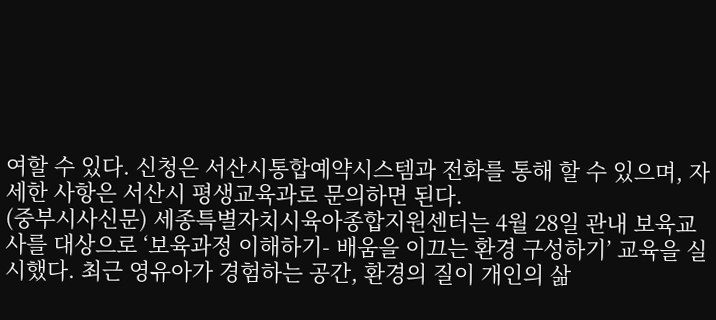여할 수 있다. 신청은 서산시통합예약시스템과 전화를 통해 할 수 있으며, 자세한 사항은 서산시 평생교육과로 문의하면 된다.
(중부시사신문) 세종특별자치시육아종합지원센터는 4월 28일 관내 보육교사를 대상으로 ‘보육과정 이해하기- 배움을 이끄는 환경 구성하기’ 교육을 실시했다. 최근 영유아가 경험하는 공간, 환경의 질이 개인의 삶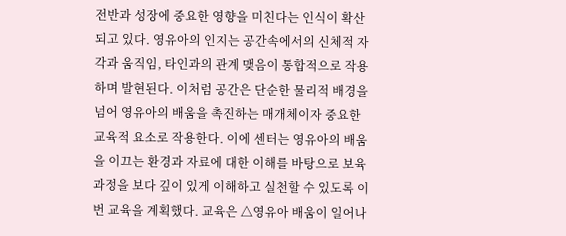전반과 성장에 중요한 영향을 미친다는 인식이 확산되고 있다. 영유아의 인지는 공간속에서의 신체적 자각과 움직임, 타인과의 관계 맺음이 통합적으로 작용하며 발현된다. 이처럼 공간은 단순한 물리적 배경을 넘어 영유아의 배움을 촉진하는 매개체이자 중요한 교육적 요소로 작용한다. 이에 센터는 영유아의 배움을 이끄는 환경과 자료에 대한 이해를 바탕으로 보육과정을 보다 깊이 있게 이해하고 실천할 수 있도록 이번 교육을 계획했다. 교육은 △영유아 배움이 일어나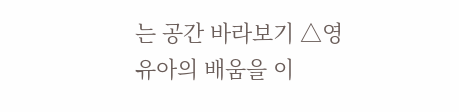는 공간 바라보기 △영유아의 배움을 이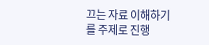끄는 자료 이해하기를 주제로 진행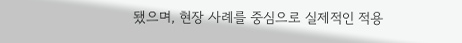됐으며, 현장 사례를 중심으로 실제적인 적용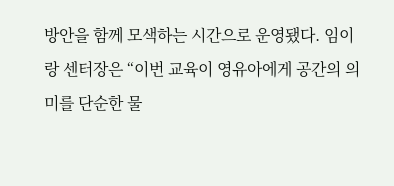방안을 함께 모색하는 시간으로 운영됐다. 임이랑 센터장은 “이번 교육이 영유아에게 공간의 의미를 단순한 물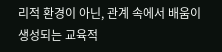리적 환경이 아닌, 관계 속에서 배움이 생성되는 교육적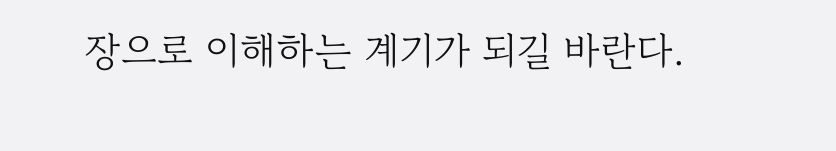장으로 이해하는 계기가 되길 바란다.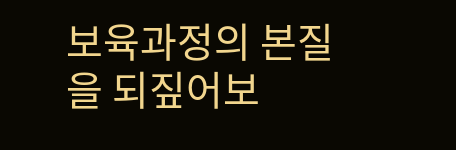보육과정의 본질을 되짚어보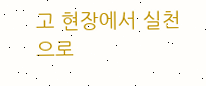고 현장에서 실천으로